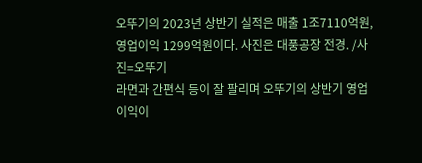오뚜기의 2023년 상반기 실적은 매출 1조7110억원, 영업이익 1299억원이다. 사진은 대풍공장 전경. /사진=오뚜기
라면과 간편식 등이 잘 팔리며 오뚜기의 상반기 영업이익이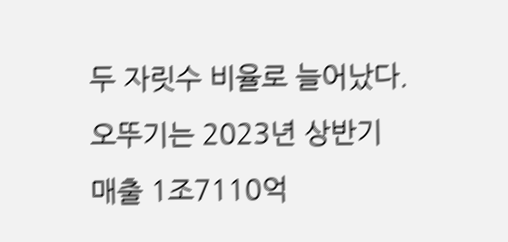두 자릿수 비율로 늘어났다.
오뚜기는 2023년 상반기 매출 1조7110억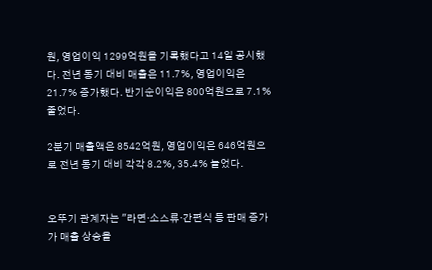원, 영업이익 1299억원을 기록했다고 14일 공시했다. 전년 동기 대비 매출은 11.7%, 영업이익은 21.7% 증가했다. 반기순이익은 800억원으로 7.1% 줄었다.

2분기 매출액은 8542억원, 영업이익은 646억원으로 전년 동기 대비 각각 8.2%, 35.4% 늘었다.


오뚜기 관계자는 "라면·소스류·간편식 등 판매 증가가 매출 상승을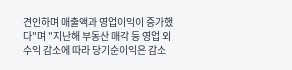견인하며 매출액과 영업이익이 증가했다"며 "지난해 부동산 매각 등 영업 외 수익 감소에 따라 당기순이익은 감소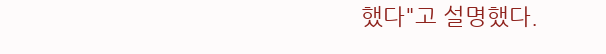했다"고 설명했다.